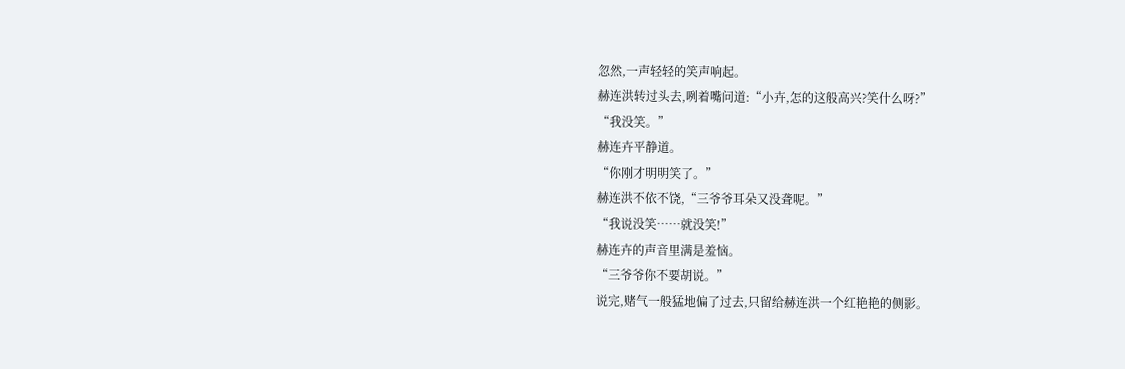忽然,一声轻轻的笑声响起。
赫连洪转过头去,咧着嘴问道:“小卉,怎的这般高兴?笑什么呀?”
“我没笑。”
赫连卉平静道。
“你刚才明明笑了。”
赫连洪不依不饶,“三爷爷耳朵又没聋呢。”
“我说没笑……就没笑!”
赫连卉的声音里满是羞恼。
“三爷爷你不要胡说。”
说完,赌气一般猛地偏了过去,只留给赫连洪一个红艳艳的侧影。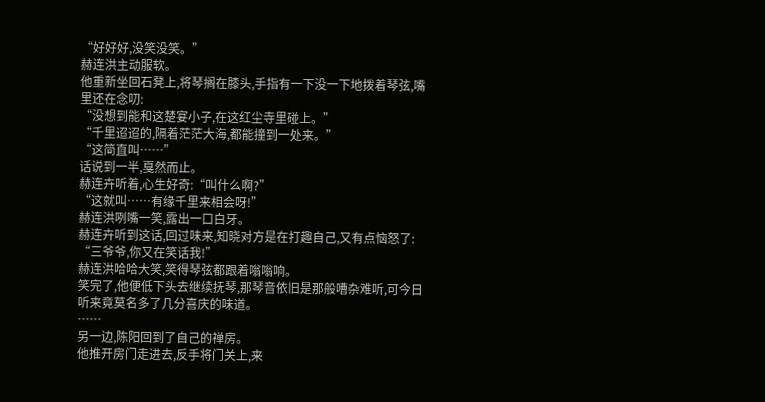“好好好,没笑没笑。”
赫连洪主动服软。
他重新坐回石凳上,将琴搁在膝头,手指有一下没一下地拨着琴弦,嘴里还在念叨:
“没想到能和这楚宴小子,在这红尘寺里碰上。”
“千里迢迢的,隔着茫茫大海,都能撞到一处来。”
“这简直叫……”
话说到一半,戛然而止。
赫连卉听着,心生好奇:“叫什么啊?”
“这就叫……有缘千里来相会呀!”
赫连洪咧嘴一笑,露出一口白牙。
赫连卉听到这话,回过味来,知晓对方是在打趣自己,又有点恼怒了:
“三爷爷,你又在笑话我!”
赫连洪哈哈大笑,笑得琴弦都跟着嗡嗡响。
笑完了,他便低下头去继续抚琴,那琴音依旧是那般嘈杂难听,可今日听来竟莫名多了几分喜庆的味道。
……
另一边,陈阳回到了自己的禅房。
他推开房门走进去,反手将门关上,来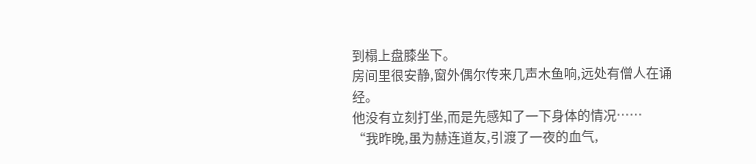到榻上盘膝坐下。
房间里很安静,窗外偶尔传来几声木鱼响,远处有僧人在诵经。
他没有立刻打坐,而是先感知了一下身体的情况……
“我昨晚,虽为赫连道友,引渡了一夜的血气,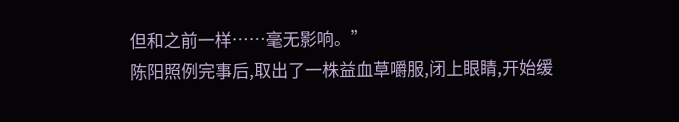但和之前一样……毫无影响。”
陈阳照例完事后,取出了一株益血草嚼服,闭上眼睛,开始缓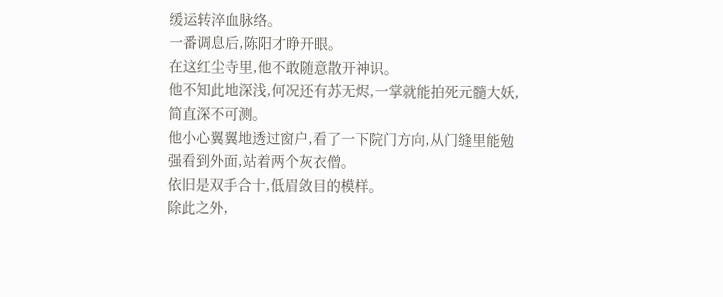缓运转淬血脉络。
一番调息后,陈阳才睁开眼。
在这红尘寺里,他不敢随意散开神识。
他不知此地深浅,何况还有苏无烬,一掌就能拍死元髓大妖,简直深不可测。
他小心翼翼地透过窗户,看了一下院门方向,从门缝里能勉强看到外面,站着两个灰衣僧。
依旧是双手合十,低眉敛目的模样。
除此之外,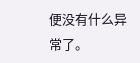便没有什么异常了。